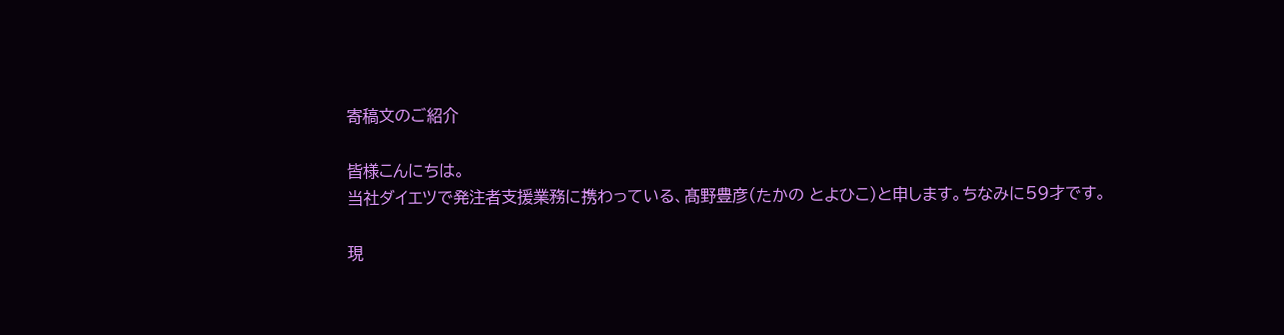寄稿文のご紹介

皆様こんにちは。
当社ダイエツで発注者支援業務に携わっている、髙野豊彦(たかの とよひこ)と申します。ちなみに59才です。

現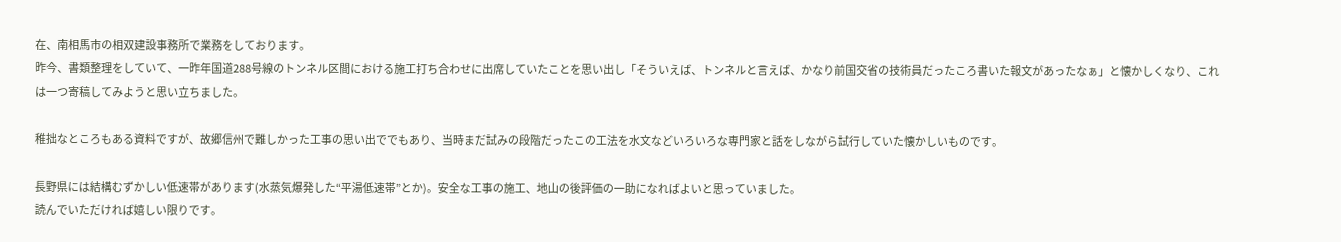在、南相馬市の相双建設事務所で業務をしております。
昨今、書類整理をしていて、一昨年国道288号線のトンネル区間における施工打ち合わせに出席していたことを思い出し「そういえば、トンネルと言えば、かなり前国交省の技術員だったころ書いた報文があったなぁ」と懐かしくなり、これは一つ寄稿してみようと思い立ちました。

稚拙なところもある資料ですが、故郷信州で難しかった工事の思い出ででもあり、当時まだ試みの段階だったこの工法を水文などいろいろな専門家と話をしながら試行していた懐かしいものです。

長野県には結構むずかしい低速帯があります(水蒸気爆発した“平湯低速帯”とか)。安全な工事の施工、地山の後評価の一助になればよいと思っていました。
読んでいただければ嬉しい限りです。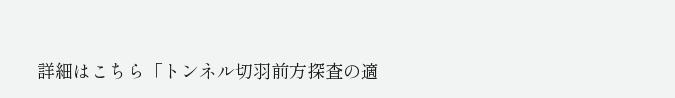詳細はこちら「トンネル切羽前方探査の適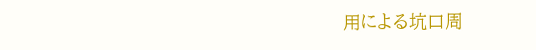用による坑口周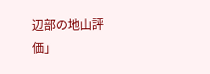辺部の地山評価」